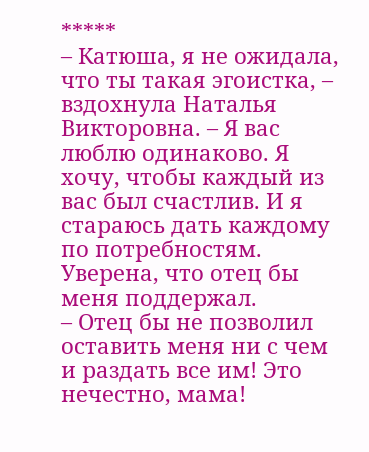*****
– Катюша, я не ожидала, что ты такая эгоистка, – вздохнула Наталья Викторовна. – Я вас люблю одинаково. Я хочу, чтобы каждый из вас был счастлив. И я стараюсь дать каждому по потребностям. Уверена, что отец бы меня поддержал.
– Отец бы не позволил оставить меня ни с чем и раздать все им! Это нечестно, мама!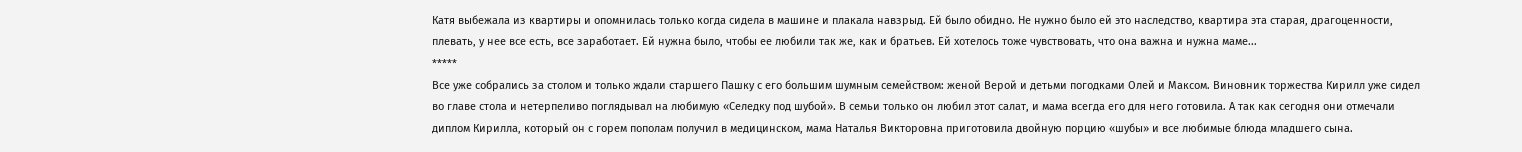Катя выбежала из квартиры и опомнилась только когда сидела в машине и плакала навзрыд. Ей было обидно. Не нужно было ей это наследство, квартира эта старая, драгоценности, плевать, у нее все есть, все заработает. Ей нужна было, чтобы ее любили так же, как и братьев. Ей хотелось тоже чувствовать, что она важна и нужна маме...
*****
Все уже собрались за столом и только ждали старшего Пашку с его большим шумным семейством: женой Верой и детьми погодками Олей и Максом. Виновник торжества Кирилл уже сидел во главе стола и нетерпеливо поглядывал на любимую «Селедку под шубой». В семьи только он любил этот салат, и мама всегда его для него готовила. А так как сегодня они отмечали диплом Кирилла, который он с горем пополам получил в медицинском, мама Наталья Викторовна приготовила двойную порцию «шубы» и все любимые блюда младшего сына.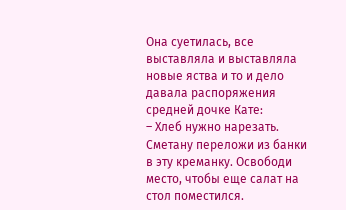Она суетилась, все выставляла и выставляла новые яства и то и дело давала распоряжения средней дочке Кате:
– Хлеб нужно нарезать. Сметану переложи из банки в эту креманку. Освободи место, чтобы еще салат на стол поместился.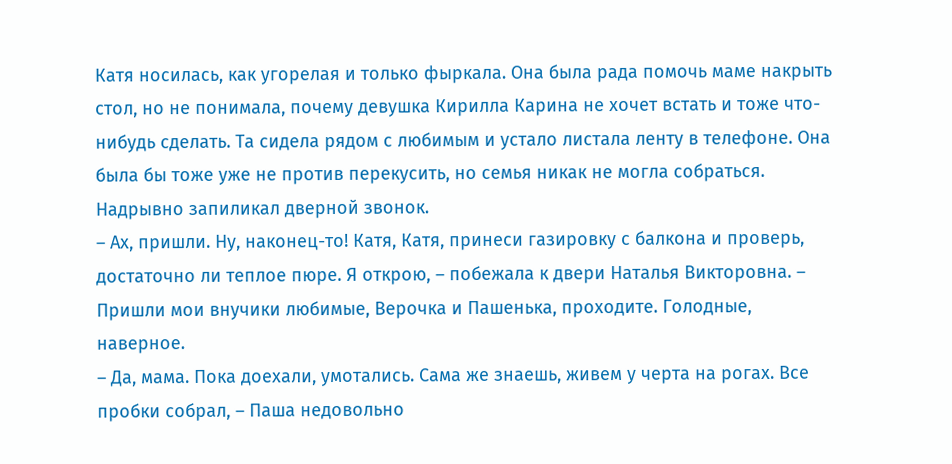Катя носилась, как угорелая и только фыркала. Она была рада помочь маме накрыть стол, но не понимала, почему девушка Кирилла Карина не хочет встать и тоже что-нибудь сделать. Та сидела рядом с любимым и устало листала ленту в телефоне. Она была бы тоже уже не против перекусить, но семья никак не могла собраться.
Надрывно запиликал дверной звонок.
– Ах, пришли. Ну, наконец-то! Катя, Катя, принеси газировку с балкона и проверь, достаточно ли теплое пюре. Я открою, – побежала к двери Наталья Викторовна. – Пришли мои внучики любимые, Верочка и Пашенька, проходите. Голодные, наверное.
– Да, мама. Пока доехали, умотались. Сама же знаешь, живем у черта на рогах. Все пробки собрал, – Паша недовольно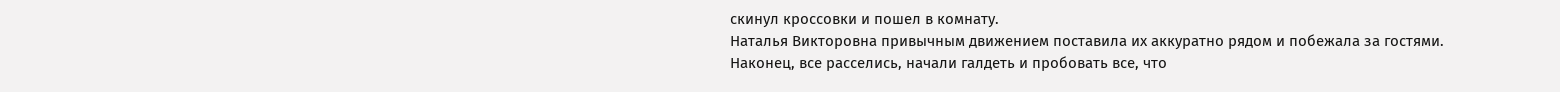скинул кроссовки и пошел в комнату.
Наталья Викторовна привычным движением поставила их аккуратно рядом и побежала за гостями.
Наконец, все расселись, начали галдеть и пробовать все, что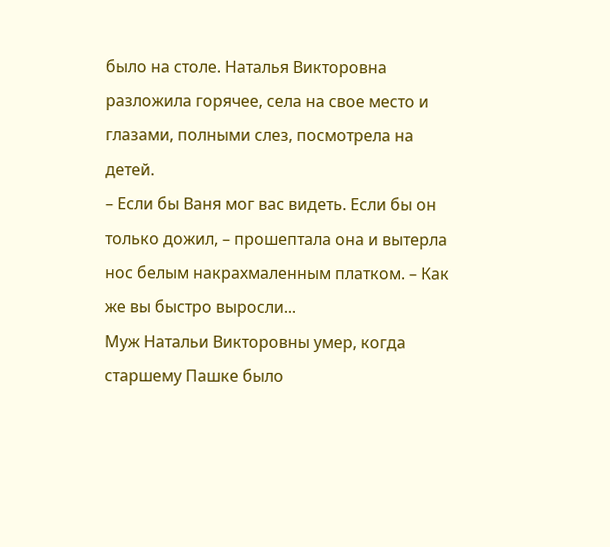было на столе. Наталья Викторовна разложила горячее, села на свое место и глазами, полными слез, посмотрела на детей.
– Если бы Ваня мог вас видеть. Если бы он только дожил, – прошептала она и вытерла нос белым накрахмаленным платком. – Как же вы быстро выросли...
Муж Натальи Викторовны умер, когда старшему Пашке было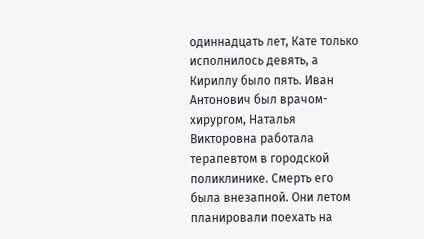одиннадцать лет, Кате только исполнилось девять, а Кириллу было пять. Иван Антонович был врачом-хирургом, Наталья Викторовна работала терапевтом в городской поликлинике. Смерть его была внезапной. Они летом планировали поехать на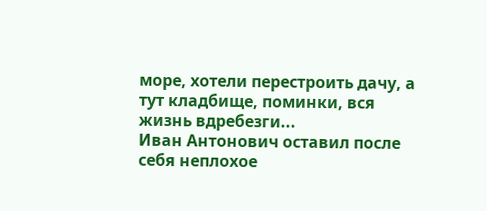море, хотели перестроить дачу, а тут кладбище, поминки, вся жизнь вдребезги...
Иван Антонович оставил после себя неплохое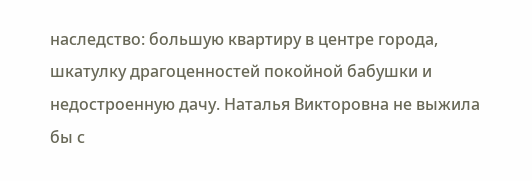наследство: большую квартиру в центре города, шкатулку драгоценностей покойной бабушки и недостроенную дачу. Наталья Викторовна не выжила бы с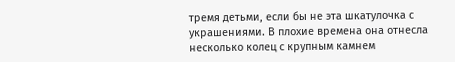тремя детьми, если бы не эта шкатулочка с украшениями. В плохие времена она отнесла несколько колец с крупным камнем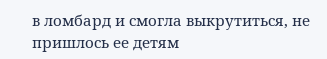в ломбард и смогла выкрутиться, не пришлось ее детям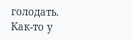голодать.
Как-то у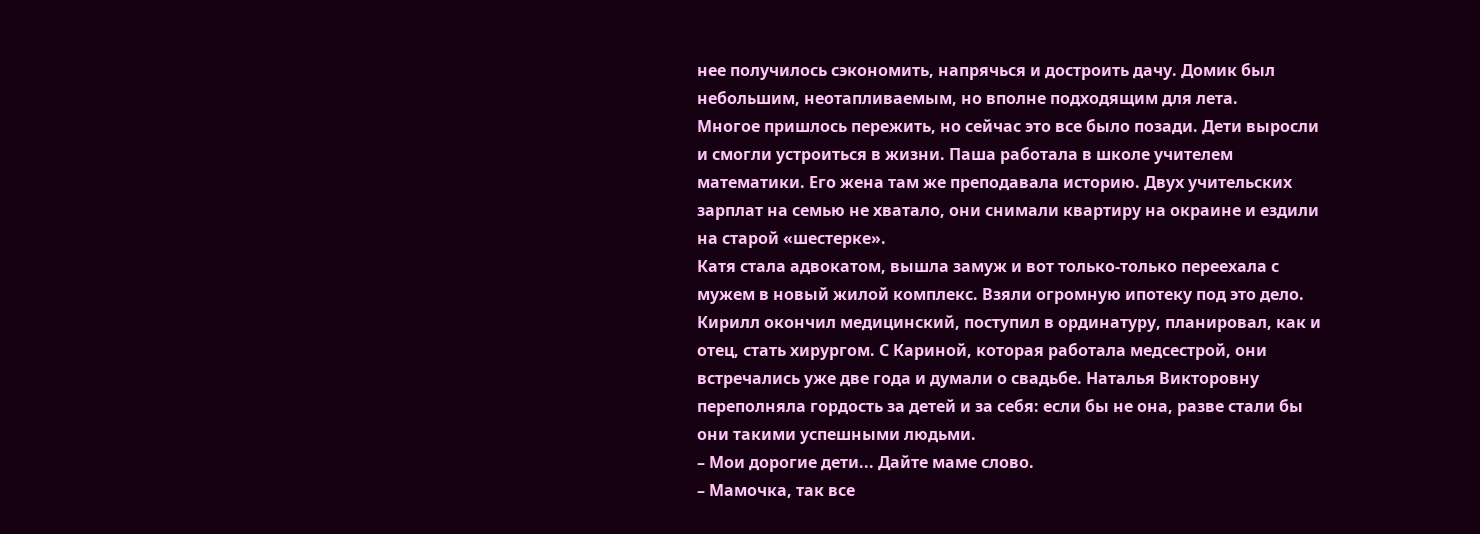нее получилось сэкономить, напрячься и достроить дачу. Домик был небольшим, неотапливаемым, но вполне подходящим для лета.
Многое пришлось пережить, но сейчас это все было позади. Дети выросли и смогли устроиться в жизни. Паша работала в школе учителем математики. Его жена там же преподавала историю. Двух учительских зарплат на семью не хватало, они снимали квартиру на окраине и ездили на старой «шестерке».
Катя стала адвокатом, вышла замуж и вот только-только переехала с мужем в новый жилой комплекс. Взяли огромную ипотеку под это дело. Кирилл окончил медицинский, поступил в ординатуру, планировал, как и отец, стать хирургом. С Кариной, которая работала медсестрой, они встречались уже две года и думали о свадьбе. Наталья Викторовну переполняла гордость за детей и за себя: если бы не она, разве стали бы они такими успешными людьми.
– Мои дорогие дети... Дайте маме слово.
– Мамочка, так все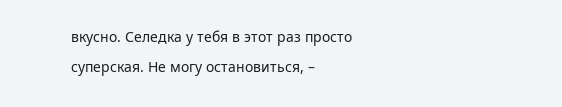вкусно. Селедка у тебя в этот раз просто суперская. Не могу остановиться, –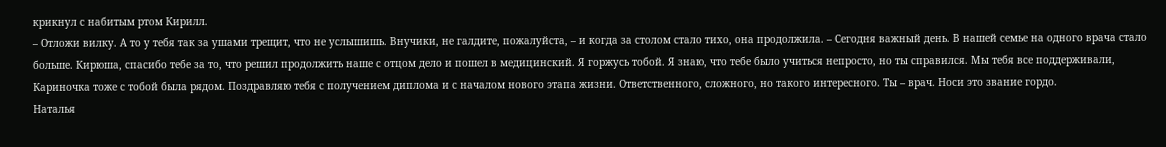крикнул с набитым ртом Кирилл.
– Отложи вилку. А то у тебя так за ушами трещит, что не услышишь. Внучики, не галдите, пожалуйста, – и когда за столом стало тихо, она продолжила. – Сегодня важный день. В нашей семье на одного врача стало больше. Кирюша, спасибо тебе за то, что решил продолжить наше с отцом дело и пошел в медицинский. Я горжусь тобой. Я знаю, что тебе было учиться непросто, но ты справился. Мы тебя все поддерживали, Кариночка тоже с тобой была рядом. Поздравляю тебя с получением диплома и с началом нового этапа жизни. Ответственного, сложного, но такого интересного. Ты – врач. Носи это звание гордо.
Наталья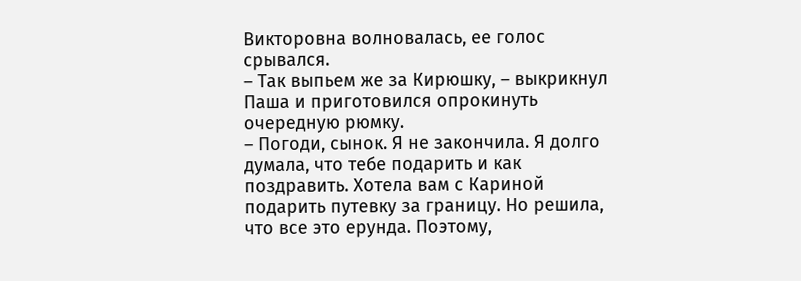Викторовна волновалась, ее голос срывался.
– Так выпьем же за Кирюшку, – выкрикнул Паша и приготовился опрокинуть очередную рюмку.
– Погоди, сынок. Я не закончила. Я долго думала, что тебе подарить и как поздравить. Хотела вам с Кариной подарить путевку за границу. Но решила, что все это ерунда. Поэтому,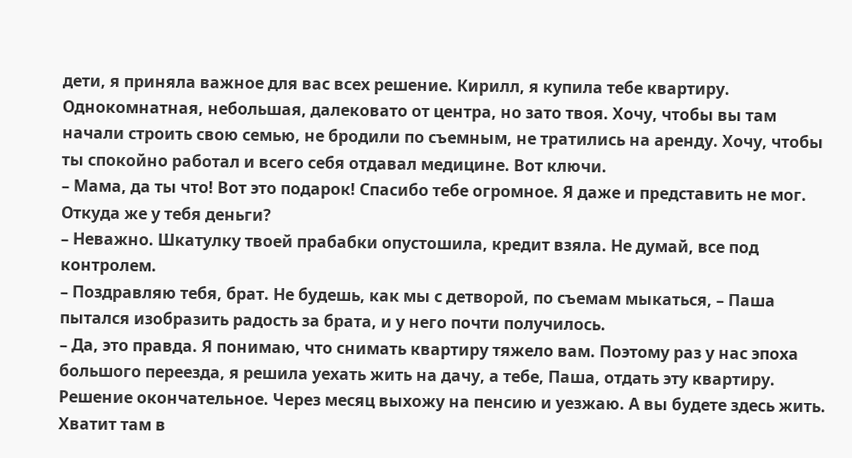дети, я приняла важное для вас всех решение. Кирилл, я купила тебе квартиру. Однокомнатная, небольшая, далековато от центра, но зато твоя. Хочу, чтобы вы там начали строить свою семью, не бродили по съемным, не тратились на аренду. Хочу, чтобы ты спокойно работал и всего себя отдавал медицине. Вот ключи.
– Мама, да ты что! Вот это подарок! Спасибо тебе огромное. Я даже и представить не мог. Откуда же у тебя деньги?
– Неважно. Шкатулку твоей прабабки опустошила, кредит взяла. Не думай, все под контролем.
– Поздравляю тебя, брат. Не будешь, как мы с детворой, по съемам мыкаться, – Паша пытался изобразить радость за брата, и у него почти получилось.
– Да, это правда. Я понимаю, что снимать квартиру тяжело вам. Поэтому раз у нас эпоха большого переезда, я решила уехать жить на дачу, а тебе, Паша, отдать эту квартиру. Решение окончательное. Через месяц выхожу на пенсию и уезжаю. А вы будете здесь жить. Хватит там в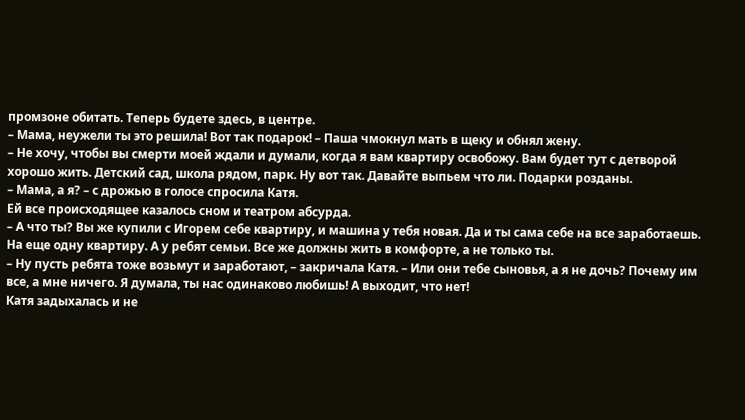промзоне обитать. Теперь будете здесь, в центре.
– Мама, неужели ты это решила! Вот так подарок! – Паша чмокнул мать в щеку и обнял жену.
– Не хочу, чтобы вы смерти моей ждали и думали, когда я вам квартиру освобожу. Вам будет тут с детворой хорошо жить. Детский сад, школа рядом, парк. Ну вот так. Давайте выпьем что ли. Подарки розданы.
– Мама, а я? – с дрожью в голосе спросила Катя.
Ей все происходящее казалось сном и театром абсурда.
– А что ты? Вы же купили с Игорем себе квартиру, и машина у тебя новая. Да и ты сама себе на все заработаешь. На еще одну квартиру. А у ребят семьи. Все же должны жить в комфорте, а не только ты.
– Ну пусть ребята тоже возьмут и заработают, – закричала Катя. – Или они тебе сыновья, а я не дочь? Почему им все, а мне ничего. Я думала, ты нас одинаково любишь! А выходит, что нет!
Катя задыхалась и не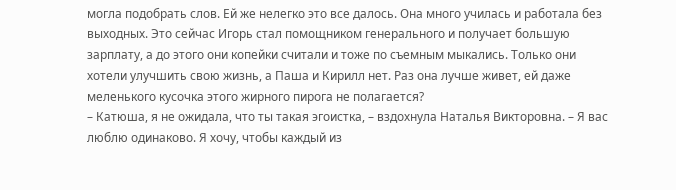могла подобрать слов. Ей же нелегко это все далось. Она много училась и работала без выходных. Это сейчас Игорь стал помощником генерального и получает большую зарплату, а до этого они копейки считали и тоже по съемным мыкались. Только они хотели улучшить свою жизнь, а Паша и Кирилл нет. Раз она лучше живет, ей даже меленького кусочка этого жирного пирога не полагается?
– Катюша, я не ожидала, что ты такая эгоистка, – вздохнула Наталья Викторовна. – Я вас люблю одинаково. Я хочу, чтобы каждый из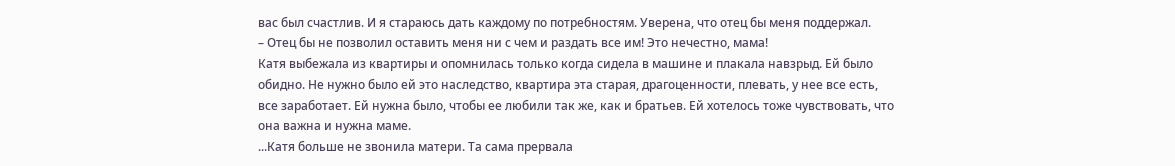вас был счастлив. И я стараюсь дать каждому по потребностям. Уверена, что отец бы меня поддержал.
– Отец бы не позволил оставить меня ни с чем и раздать все им! Это нечестно, мама!
Катя выбежала из квартиры и опомнилась только когда сидела в машине и плакала навзрыд. Ей было обидно. Не нужно было ей это наследство, квартира эта старая, драгоценности, плевать, у нее все есть, все заработает. Ей нужна было, чтобы ее любили так же, как и братьев. Ей хотелось тоже чувствовать, что она важна и нужна маме.
...Катя больше не звонила матери. Та сама прервала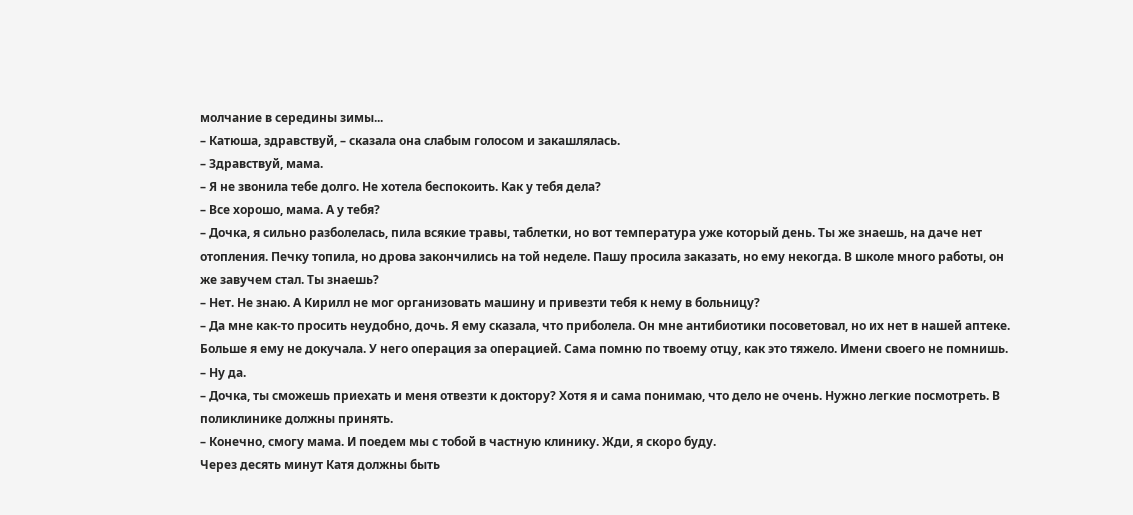молчание в середины зимы...
– Катюша, здравствуй, – сказала она слабым голосом и закашлялась.
– Здравствуй, мама.
– Я не звонила тебе долго. Не хотела беспокоить. Как у тебя дела?
– Все хорошо, мама. А у тебя?
– Дочка, я сильно разболелась, пила всякие травы, таблетки, но вот температура уже который день. Ты же знаешь, на даче нет отопления. Печку топила, но дрова закончились на той неделе. Пашу просила заказать, но ему некогда. В школе много работы, он же завучем стал. Ты знаешь?
– Нет. Не знаю. А Кирилл не мог организовать машину и привезти тебя к нему в больницу?
– Да мне как-то просить неудобно, дочь. Я ему сказала, что приболела. Он мне антибиотики посоветовал, но их нет в нашей аптеке. Больше я ему не докучала. У него операция за операцией. Сама помню по твоему отцу, как это тяжело. Имени своего не помнишь.
– Ну да.
– Дочка, ты сможешь приехать и меня отвезти к доктору? Хотя я и сама понимаю, что дело не очень. Нужно легкие посмотреть. В поликлинике должны принять.
– Конечно, смогу мама. И поедем мы с тобой в частную клинику. Жди, я скоро буду.
Через десять минут Катя должны быть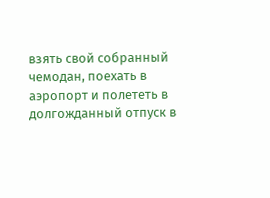взять свой собранный чемодан, поехать в аэропорт и полететь в долгожданный отпуск в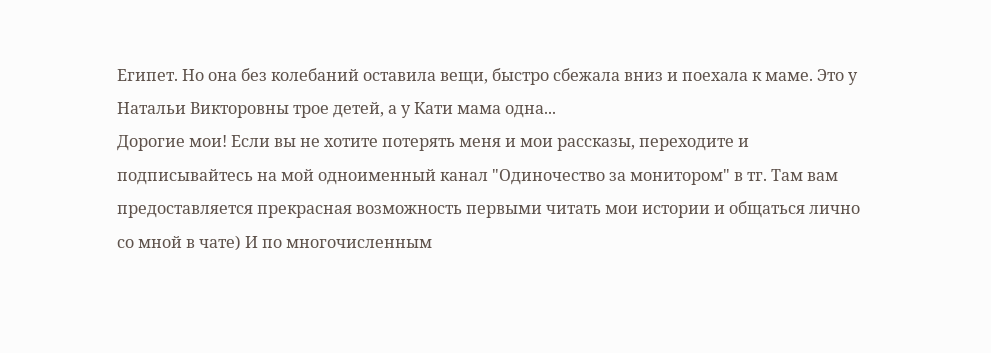Египет. Но она без колебаний оставила вещи, быстро сбежала вниз и поехала к маме. Это у Натальи Викторовны трое детей, а у Кати мама одна...
Дорогие мои! Если вы не хотите потерять меня и мои рассказы, переходите и подписывайтесь на мой одноименный канал "Одиночество за монитором" в тг. Там вам предоставляется прекрасная возможность первыми читать мои истории и общаться лично со мной в чате) И по многочисленным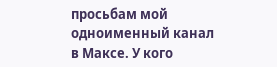просьбам мой одноименный канал в Максе. У кого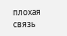плохая связь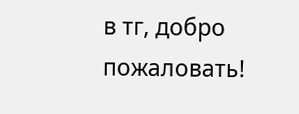в тг, добро пожаловать!